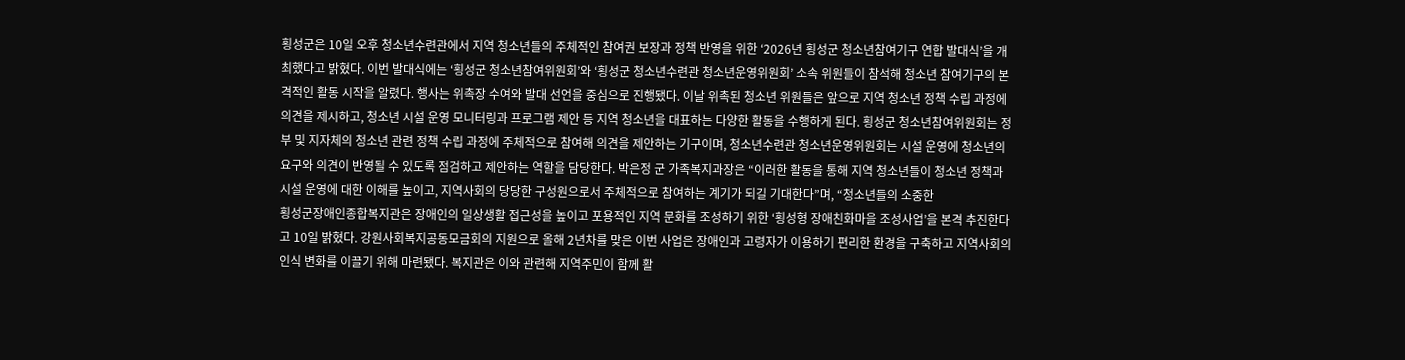횡성군은 10일 오후 청소년수련관에서 지역 청소년들의 주체적인 참여권 보장과 정책 반영을 위한 ‘2026년 횡성군 청소년참여기구 연합 발대식’을 개최했다고 밝혔다. 이번 발대식에는 ‘횡성군 청소년참여위원회’와 ‘횡성군 청소년수련관 청소년운영위원회’ 소속 위원들이 참석해 청소년 참여기구의 본격적인 활동 시작을 알렸다. 행사는 위촉장 수여와 발대 선언을 중심으로 진행됐다. 이날 위촉된 청소년 위원들은 앞으로 지역 청소년 정책 수립 과정에 의견을 제시하고, 청소년 시설 운영 모니터링과 프로그램 제안 등 지역 청소년을 대표하는 다양한 활동을 수행하게 된다. 횡성군 청소년참여위원회는 정부 및 지자체의 청소년 관련 정책 수립 과정에 주체적으로 참여해 의견을 제안하는 기구이며, 청소년수련관 청소년운영위원회는 시설 운영에 청소년의 요구와 의견이 반영될 수 있도록 점검하고 제안하는 역할을 담당한다. 박은정 군 가족복지과장은 “이러한 활동을 통해 지역 청소년들이 청소년 정책과 시설 운영에 대한 이해를 높이고, 지역사회의 당당한 구성원으로서 주체적으로 참여하는 계기가 되길 기대한다”며, “청소년들의 소중한
횡성군장애인종합복지관은 장애인의 일상생활 접근성을 높이고 포용적인 지역 문화를 조성하기 위한 ‘횡성형 장애친화마을 조성사업’을 본격 추진한다고 10일 밝혔다. 강원사회복지공동모금회의 지원으로 올해 2년차를 맞은 이번 사업은 장애인과 고령자가 이용하기 편리한 환경을 구축하고 지역사회의 인식 변화를 이끌기 위해 마련됐다. 복지관은 이와 관련해 지역주민이 함께 활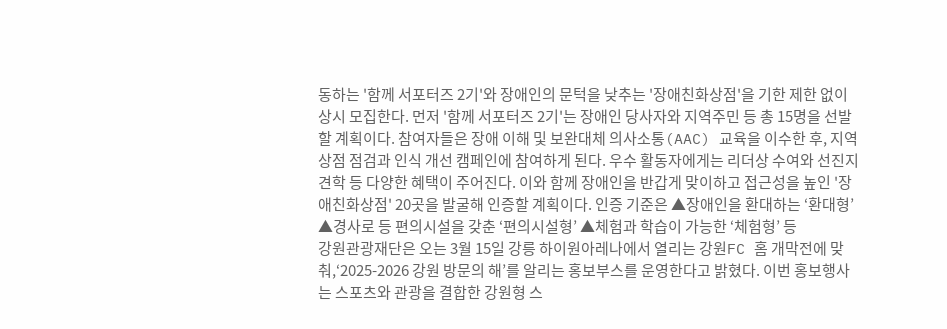동하는 '함께 서포터즈 2기'와 장애인의 문턱을 낮추는 '장애친화상점'을 기한 제한 없이 상시 모집한다. 먼저 '함께 서포터즈 2기'는 장애인 당사자와 지역주민 등 총 15명을 선발할 계획이다. 참여자들은 장애 이해 및 보완대체 의사소통(AAC) 교육을 이수한 후, 지역 상점 점검과 인식 개선 캠페인에 참여하게 된다. 우수 활동자에게는 리더상 수여와 선진지 견학 등 다양한 혜택이 주어진다. 이와 함께 장애인을 반갑게 맞이하고 접근성을 높인 '장애친화상점' 20곳을 발굴해 인증할 계획이다. 인증 기준은 ▲장애인을 환대하는 ‘환대형’ ▲경사로 등 편의시설을 갖춘 ‘편의시설형’ ▲체험과 학습이 가능한 ‘체험형’ 등
강원관광재단은 오는 3월 15일 강릉 하이원아레나에서 열리는 강원FC 홈 개막전에 맞춰,‘2025-2026 강원 방문의 해’를 알리는 홍보부스를 운영한다고 밝혔다. 이번 홍보행사는 스포츠와 관광을 결합한 강원형 스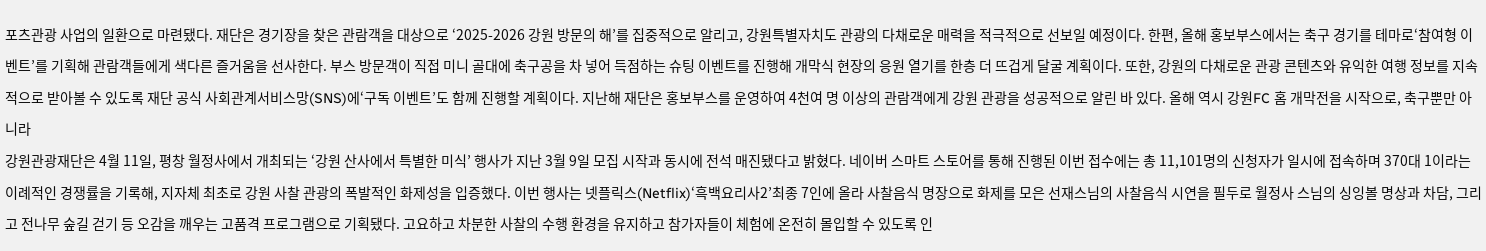포츠관광 사업의 일환으로 마련됐다. 재단은 경기장을 찾은 관람객을 대상으로 ‘2025-2026 강원 방문의 해’를 집중적으로 알리고, 강원특별자치도 관광의 다채로운 매력을 적극적으로 선보일 예정이다. 한편, 올해 홍보부스에서는 축구 경기를 테마로‘참여형 이벤트’를 기획해 관람객들에게 색다른 즐거움을 선사한다. 부스 방문객이 직접 미니 골대에 축구공을 차 넣어 득점하는 슈팅 이벤트를 진행해 개막식 현장의 응원 열기를 한층 더 뜨겁게 달굴 계획이다. 또한, 강원의 다채로운 관광 콘텐츠와 유익한 여행 정보를 지속적으로 받아볼 수 있도록 재단 공식 사회관계서비스망(SNS)에‘구독 이벤트’도 함께 진행할 계획이다. 지난해 재단은 홍보부스를 운영하여 4천여 명 이상의 관람객에게 강원 관광을 성공적으로 알린 바 있다. 올해 역시 강원FC 홈 개막전을 시작으로, 축구뿐만 아니라
강원관광재단은 4월 11일, 평창 월정사에서 개최되는 ‘강원 산사에서 특별한 미식’ 행사가 지난 3월 9일 모집 시작과 동시에 전석 매진됐다고 밝혔다. 네이버 스마트 스토어를 통해 진행된 이번 접수에는 총 11,101명의 신청자가 일시에 접속하며 370대 1이라는 이례적인 경쟁률을 기록해, 지자체 최초로 강원 사찰 관광의 폭발적인 화제성을 입증했다. 이번 행사는 넷플릭스(Netflix)‘흑백요리사2’최종 7인에 올라 사찰음식 명장으로 화제를 모은 선재스님의 사찰음식 시연을 필두로 월정사 스님의 싱잉볼 명상과 차담, 그리고 전나무 숲길 걷기 등 오감을 깨우는 고품격 프로그램으로 기획됐다. 고요하고 차분한 사찰의 수행 환경을 유지하고 참가자들이 체험에 온전히 몰입할 수 있도록 인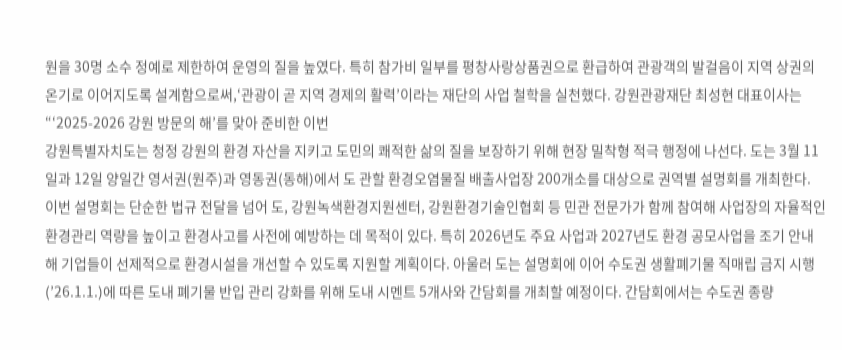원을 30명 소수 정예로 제한하여 운영의 질을 높였다. 특히 참가비 일부를 평창사랑상품권으로 환급하여 관광객의 발걸음이 지역 상권의 온기로 이어지도록 설계함으로써,‘관광이 곧 지역 경제의 활력’이라는 재단의 사업 철학을 실천했다. 강원관광재단 최성현 대표이사는“‘2025-2026 강원 방문의 해’를 맞아 준비한 이번
강원특별자치도는 청정 강원의 환경 자산을 지키고 도민의 쾌적한 삶의 질을 보장하기 위해 현장 밀착형 적극 행정에 나선다. 도는 3월 11일과 12일 양일간 영서권(원주)과 영동권(동해)에서 도 관할 환경오염물질 배출사업장 200개소를 대상으로 권역별 설명회를 개최한다. 이번 설명회는 단순한 법규 전달을 넘어 도, 강원녹색환경지원센터, 강원환경기술인협회 등 민관 전문가가 함께 참여해 사업장의 자율적인 환경관리 역량을 높이고 환경사고를 사전에 예방하는 데 목적이 있다. 특히 2026년도 주요 사업과 2027년도 환경 공모사업을 조기 안내해 기업들이 선제적으로 환경시설을 개선할 수 있도록 지원할 계획이다. 아울러 도는 설명회에 이어 수도권 생활폐기물 직매립 금지 시행(’26.1.1.)에 따른 도내 폐기물 반입 관리 강화를 위해 도내 시멘트 5개사와 간담회를 개최할 예정이다. 간담회에서는 수도권 종량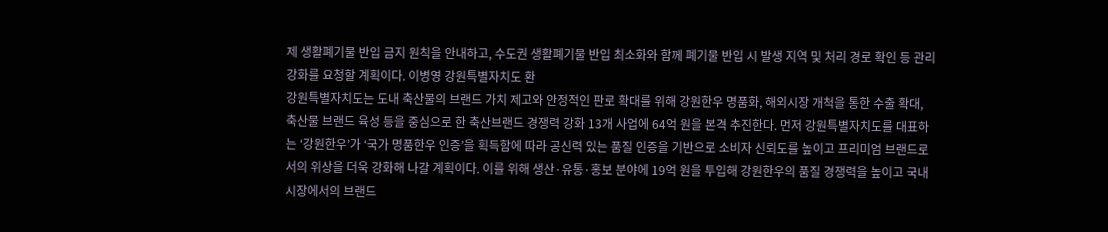제 생활폐기물 반입 금지 원칙을 안내하고, 수도권 생활폐기물 반입 최소화와 함께 폐기물 반입 시 발생 지역 및 처리 경로 확인 등 관리 강화를 요청할 계획이다. 이병영 강원특별자치도 환
강원특별자치도는 도내 축산물의 브랜드 가치 제고와 안정적인 판로 확대를 위해 강원한우 명품화, 해외시장 개척을 통한 수출 확대, 축산물 브랜드 육성 등을 중심으로 한 축산브랜드 경쟁력 강화 13개 사업에 64억 원을 본격 추진한다. 먼저 강원특별자치도를 대표하는 ‘강원한우’가 ‘국가 명품한우 인증’을 획득함에 따라 공신력 있는 품질 인증을 기반으로 소비자 신뢰도를 높이고 프리미엄 브랜드로서의 위상을 더욱 강화해 나갈 계획이다. 이를 위해 생산·유통·홍보 분야에 19억 원을 투입해 강원한우의 품질 경쟁력을 높이고 국내 시장에서의 브랜드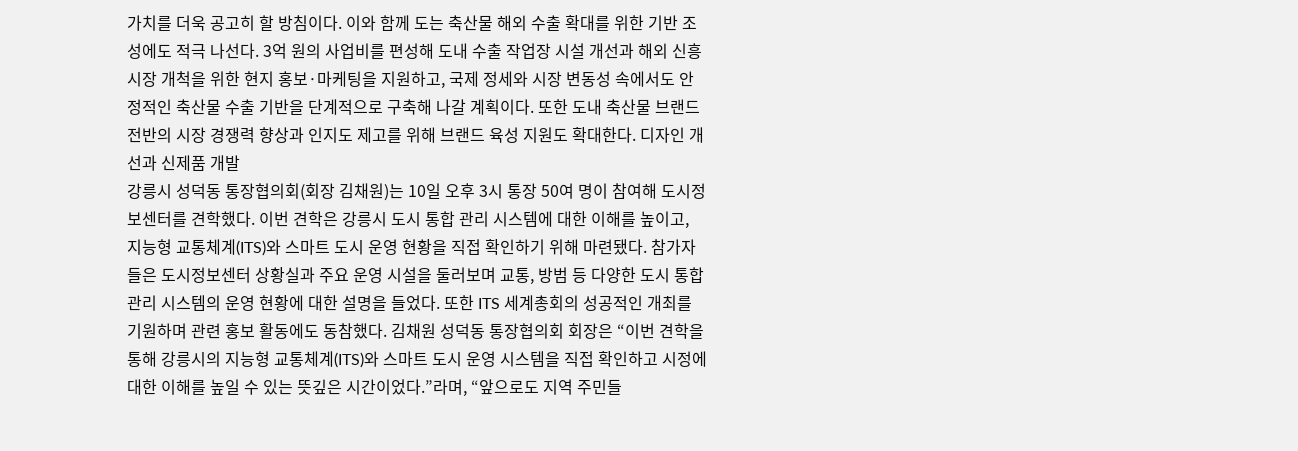가치를 더욱 공고히 할 방침이다. 이와 함께 도는 축산물 해외 수출 확대를 위한 기반 조성에도 적극 나선다. 3억 원의 사업비를 편성해 도내 수출 작업장 시설 개선과 해외 신흥시장 개척을 위한 현지 홍보·마케팅을 지원하고, 국제 정세와 시장 변동성 속에서도 안정적인 축산물 수출 기반을 단계적으로 구축해 나갈 계획이다. 또한 도내 축산물 브랜드 전반의 시장 경쟁력 향상과 인지도 제고를 위해 브랜드 육성 지원도 확대한다. 디자인 개선과 신제품 개발
강릉시 성덕동 통장협의회(회장 김채원)는 10일 오후 3시 통장 50여 명이 참여해 도시정보센터를 견학했다. 이번 견학은 강릉시 도시 통합 관리 시스템에 대한 이해를 높이고, 지능형 교통체계(ITS)와 스마트 도시 운영 현황을 직접 확인하기 위해 마련됐다. 참가자들은 도시정보센터 상황실과 주요 운영 시설을 둘러보며 교통, 방범 등 다양한 도시 통합 관리 시스템의 운영 현황에 대한 설명을 들었다. 또한 ITS 세계총회의 성공적인 개최를 기원하며 관련 홍보 활동에도 동참했다. 김채원 성덕동 통장협의회 회장은 “이번 견학을 통해 강릉시의 지능형 교통체계(ITS)와 스마트 도시 운영 시스템을 직접 확인하고 시정에 대한 이해를 높일 수 있는 뜻깊은 시간이었다.”라며, “앞으로도 지역 주민들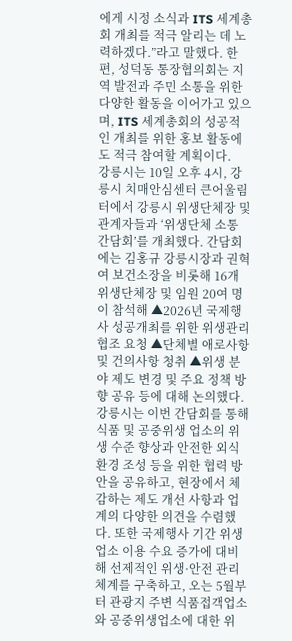에게 시정 소식과 ITS 세계총회 개최를 적극 알리는 데 노력하겠다.”라고 말했다. 한편, 성덕동 통장협의회는 지역 발전과 주민 소통을 위한 다양한 활동을 이어가고 있으며, ITS 세계총회의 성공적인 개최를 위한 홍보 활동에도 적극 참여할 계획이다.
강릉시는 10일 오후 4시, 강릉시 치매안심센터 큰어울림터에서 강릉시 위생단체장 및 관계자들과 ‘위생단체 소통 간담회’를 개최했다. 간담회에는 김홍규 강릉시장과 권혁여 보건소장을 비롯해 16개 위생단체장 및 임원 20여 명이 참석해 ▲2026년 국제행사 성공개최를 위한 위생관리 협조 요청 ▲단체별 애로사항 및 건의사항 청취 ▲위생 분야 제도 변경 및 주요 정책 방향 공유 등에 대해 논의했다. 강릉시는 이번 간담회를 통해 식품 및 공중위생 업소의 위생 수준 향상과 안전한 외식 환경 조성 등을 위한 협력 방안을 공유하고, 현장에서 체감하는 제도 개선 사항과 업계의 다양한 의견을 수렴했다. 또한 국제행사 기간 위생업소 이용 수요 증가에 대비해 선제적인 위생·안전 관리 체계를 구축하고, 오는 5월부터 관광지 주변 식품접객업소와 공중위생업소에 대한 위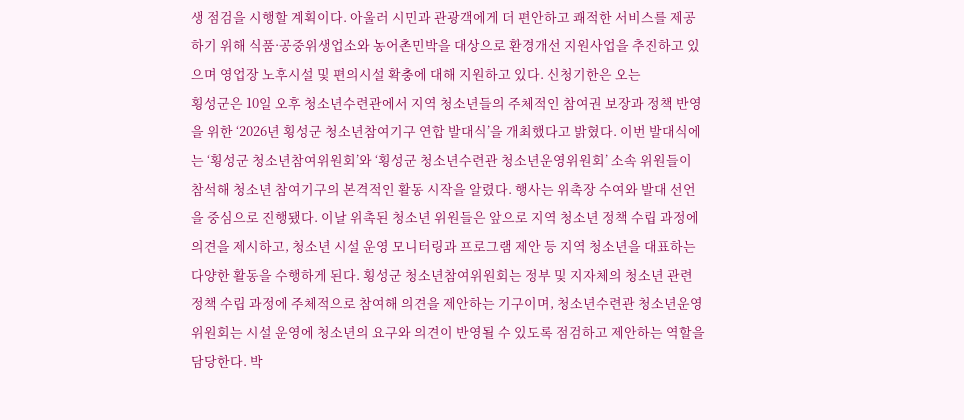생 점검을 시행할 계획이다. 아울러 시민과 관광객에게 더 편안하고 쾌적한 서비스를 제공하기 위해 식품·공중위생업소와 농어촌민박을 대상으로 환경개선 지원사업을 추진하고 있으며 영업장 노후시설 및 편의시설 확충에 대해 지원하고 있다. 신청기한은 오는
횡성군은 10일 오후 청소년수련관에서 지역 청소년들의 주체적인 참여권 보장과 정책 반영을 위한 ‘2026년 횡성군 청소년참여기구 연합 발대식’을 개최했다고 밝혔다. 이번 발대식에는 ‘횡성군 청소년참여위원회’와 ‘횡성군 청소년수련관 청소년운영위원회’ 소속 위원들이 참석해 청소년 참여기구의 본격적인 활동 시작을 알렸다. 행사는 위촉장 수여와 발대 선언을 중심으로 진행됐다. 이날 위촉된 청소년 위원들은 앞으로 지역 청소년 정책 수립 과정에 의견을 제시하고, 청소년 시설 운영 모니터링과 프로그램 제안 등 지역 청소년을 대표하는 다양한 활동을 수행하게 된다. 횡성군 청소년참여위원회는 정부 및 지자체의 청소년 관련 정책 수립 과정에 주체적으로 참여해 의견을 제안하는 기구이며, 청소년수련관 청소년운영위원회는 시설 운영에 청소년의 요구와 의견이 반영될 수 있도록 점검하고 제안하는 역할을 담당한다. 박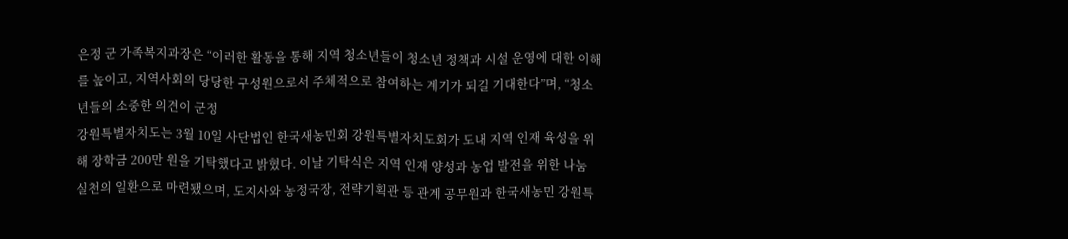은정 군 가족복지과장은 “이러한 활동을 통해 지역 청소년들이 청소년 정책과 시설 운영에 대한 이해를 높이고, 지역사회의 당당한 구성원으로서 주체적으로 참여하는 계기가 되길 기대한다”며, “청소년들의 소중한 의견이 군정
강원특별자치도는 3월 10일 사단법인 한국새농민회 강원특별자치도회가 도내 지역 인재 육성을 위해 장학금 200만 원을 기탁했다고 밝혔다. 이날 기탁식은 지역 인재 양성과 농업 발전을 위한 나눔 실천의 일환으로 마련됐으며, 도지사와 농정국장, 전략기획관 등 관계 공무원과 한국새농민 강원특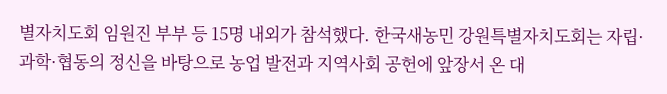별자치도회 임원진 부부 등 15명 내외가 참석했다. 한국새농민 강원특별자치도회는 자립·과학·협동의 정신을 바탕으로 농업 발전과 지역사회 공헌에 앞장서 온 대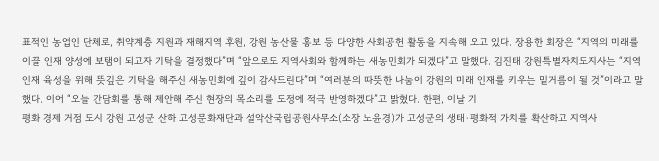표적인 농업인 단체로, 취약계층 지원과 재해지역 후원, 강원 농산물 홍보 등 다양한 사회공헌 활동을 지속해 오고 있다. 장용한 회장은 “지역의 미래를 이끌 인재 양성에 보탬이 되고자 기탁을 결정했다”며 “앞으로도 지역사회와 함께하는 새농민회가 되겠다”고 말했다. 김진태 강원특별자치도지사는 “지역 인재 육성을 위해 뜻깊은 기탁을 해주신 새농민회에 깊이 감사드린다”며 “여러분의 따뜻한 나눔이 강원의 미래 인재를 키우는 밑거름이 될 것”이라고 말했다. 이어 “오늘 간담회를 통해 제안해 주신 현장의 목소리를 도정에 적극 반영하겠다”고 밝혔다. 한편, 이날 기
평화 경제 거점 도시 강원 고성군 산하 고성문화재단과 설악산국립공원사무소(소장 노윤경)가 고성군의 생태·평화적 가치를 확산하고 지역사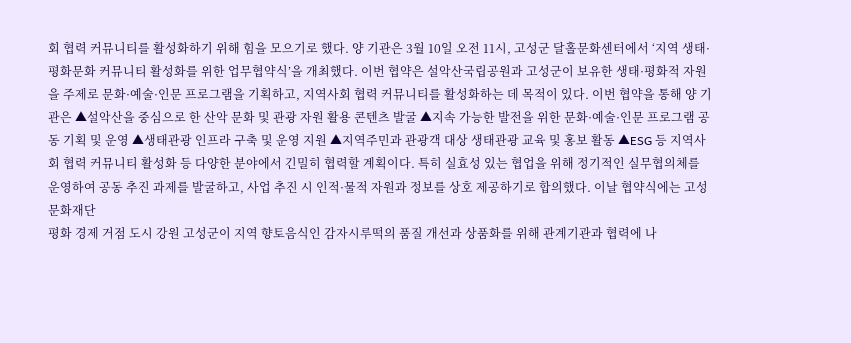회 협력 커뮤니티를 활성화하기 위해 힘을 모으기로 했다. 양 기관은 3월 10일 오전 11시, 고성군 달홀문화센터에서 ‘지역 생태·평화문화 커뮤니티 활성화를 위한 업무협약식’을 개최했다. 이번 협약은 설악산국립공원과 고성군이 보유한 생태·평화적 자원을 주제로 문화·예술·인문 프로그램을 기획하고, 지역사회 협력 커뮤니티를 활성화하는 데 목적이 있다. 이번 협약을 통해 양 기관은 ▲설악산을 중심으로 한 산악 문화 및 관광 자원 활용 콘텐츠 발굴 ▲지속 가능한 발전을 위한 문화·예술·인문 프로그램 공동 기획 및 운영 ▲생태관광 인프라 구축 및 운영 지원 ▲지역주민과 관광객 대상 생태관광 교육 및 홍보 활동 ▲ESG 등 지역사회 협력 커뮤니티 활성화 등 다양한 분야에서 긴밀히 협력할 계획이다. 특히 실효성 있는 협업을 위해 정기적인 실무협의체를 운영하여 공동 추진 과제를 발굴하고, 사업 추진 시 인적·물적 자원과 정보를 상호 제공하기로 합의했다. 이날 협약식에는 고성문화재단
평화 경제 거점 도시 강원 고성군이 지역 향토음식인 감자시루떡의 품질 개선과 상품화를 위해 관계기관과 협력에 나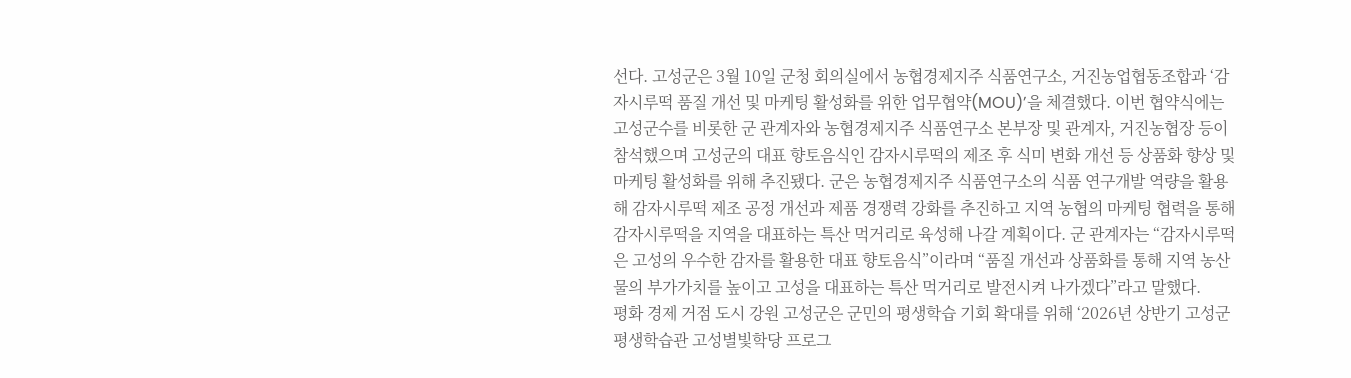선다. 고성군은 3월 10일 군청 회의실에서 농협경제지주 식품연구소, 거진농업협동조합과 ‘감자시루떡 품질 개선 및 마케팅 활성화를 위한 업무협약(MOU)’을 체결했다. 이번 협약식에는 고성군수를 비롯한 군 관계자와 농협경제지주 식품연구소 본부장 및 관계자, 거진농협장 등이 참석했으며 고성군의 대표 향토음식인 감자시루떡의 제조 후 식미 변화 개선 등 상품화 향상 및 마케팅 활성화를 위해 추진됐다. 군은 농협경제지주 식품연구소의 식품 연구개발 역량을 활용해 감자시루떡 제조 공정 개선과 제품 경쟁력 강화를 추진하고 지역 농협의 마케팅 협력을 통해 감자시루떡을 지역을 대표하는 특산 먹거리로 육성해 나갈 계획이다. 군 관계자는 “감자시루떡은 고성의 우수한 감자를 활용한 대표 향토음식”이라며 “품질 개선과 상품화를 통해 지역 농산물의 부가가치를 높이고 고성을 대표하는 특산 먹거리로 발전시켜 나가겠다”라고 말했다.
평화 경제 거점 도시 강원 고성군은 군민의 평생학습 기회 확대를 위해 ‘2026년 상반기 고성군 평생학습관 고성별빛학당 프로그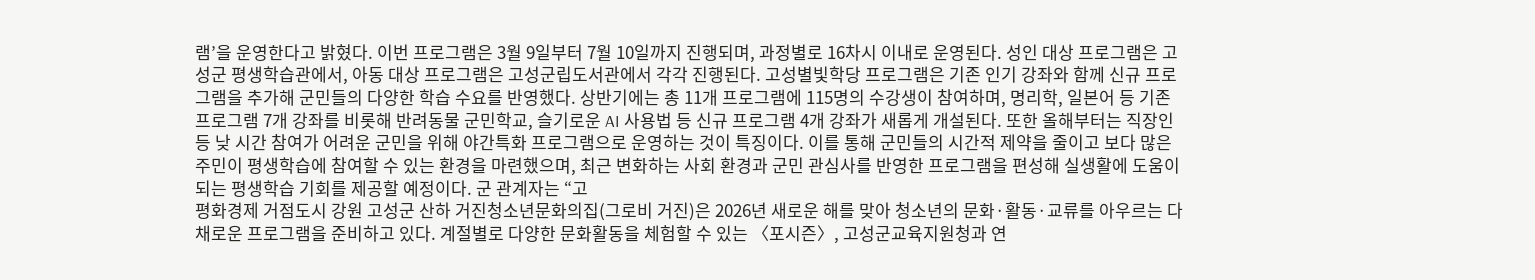램’을 운영한다고 밝혔다. 이번 프로그램은 3월 9일부터 7월 10일까지 진행되며, 과정별로 16차시 이내로 운영된다. 성인 대상 프로그램은 고성군 평생학습관에서, 아동 대상 프로그램은 고성군립도서관에서 각각 진행된다. 고성별빛학당 프로그램은 기존 인기 강좌와 함께 신규 프로그램을 추가해 군민들의 다양한 학습 수요를 반영했다. 상반기에는 총 11개 프로그램에 115명의 수강생이 참여하며, 명리학, 일본어 등 기존 프로그램 7개 강좌를 비롯해 반려동물 군민학교, 슬기로운 AI 사용법 등 신규 프로그램 4개 강좌가 새롭게 개설된다. 또한 올해부터는 직장인 등 낮 시간 참여가 어려운 군민을 위해 야간특화 프로그램으로 운영하는 것이 특징이다. 이를 통해 군민들의 시간적 제약을 줄이고 보다 많은 주민이 평생학습에 참여할 수 있는 환경을 마련했으며, 최근 변화하는 사회 환경과 군민 관심사를 반영한 프로그램을 편성해 실생활에 도움이 되는 평생학습 기회를 제공할 예정이다. 군 관계자는 “고
평화경제 거점도시 강원 고성군 산하 거진청소년문화의집(그로비 거진)은 2026년 새로운 해를 맞아 청소년의 문화·활동·교류를 아우르는 다채로운 프로그램을 준비하고 있다. 계절별로 다양한 문화활동을 체험할 수 있는 〈포시즌〉, 고성군교육지원청과 연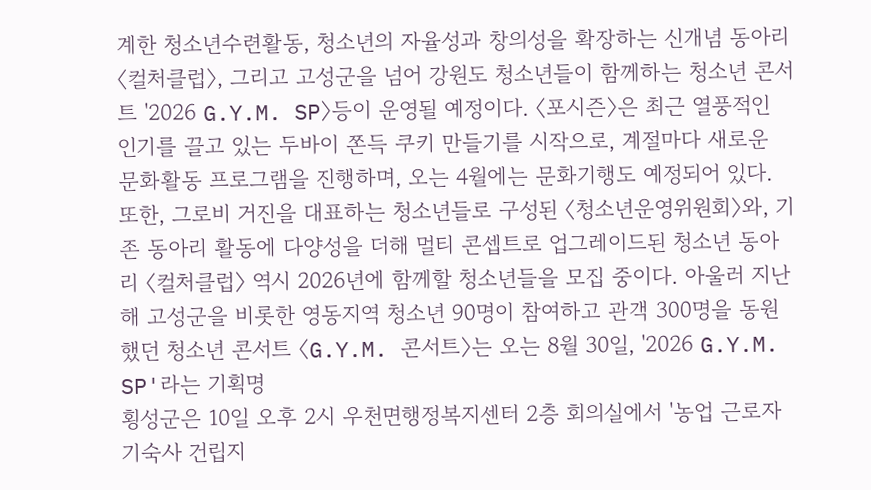계한 청소년수련활동, 청소년의 자율성과 창의성을 확장하는 신개념 동아리〈컬처클럽〉, 그리고 고성군을 넘어 강원도 청소년들이 함께하는 청소년 콘서트 '2026 G.Y.M. SP〉등이 운영될 예정이다. 〈포시즌〉은 최근 열풍적인 인기를 끌고 있는 두바이 쫀득 쿠키 만들기를 시작으로, 계절마다 새로운 문화활동 프로그램을 진행하며, 오는 4월에는 문화기행도 예정되어 있다. 또한, 그로비 거진을 대표하는 청소년들로 구성된 〈청소년운영위원회〉와, 기존 동아리 활동에 다양성을 더해 멀티 콘셉트로 업그레이드된 청소년 동아리 〈컬처클럽〉 역시 2026년에 함께할 청소년들을 모집 중이다. 아울러 지난해 고성군을 비롯한 영동지역 청소년 90명이 참여하고 관객 300명을 동원했던 청소년 콘서트 〈G.Y.M. 콘서트〉는 오는 8월 30일, '2026 G.Y.M. SP'라는 기획명
횡성군은 10일 오후 2시 우천면행정복지센터 2층 회의실에서 '농업 근로자 기숙사 건립지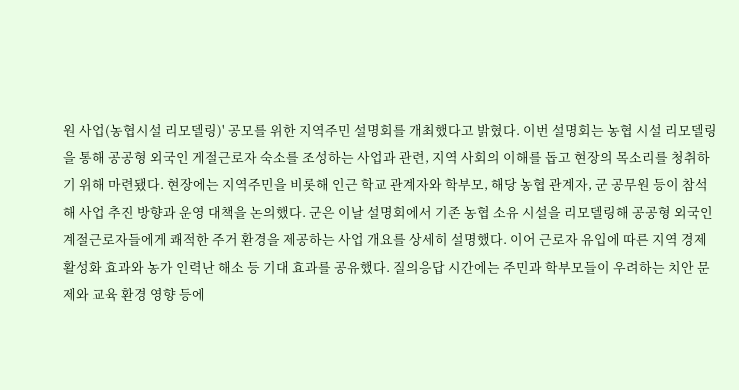원 사업(농협시설 리모델링)' 공모를 위한 지역주민 설명회를 개최했다고 밝혔다. 이번 설명회는 농협 시설 리모델링을 통해 공공형 외국인 게절근로자 숙소를 조성하는 사업과 관련, 지역 사회의 이해를 돕고 현장의 목소리를 청취하기 위해 마련됐다. 현장에는 지역주민을 비롯해 인근 학교 관계자와 학부모, 해당 농협 관계자, 군 공무원 등이 참석해 사업 추진 방향과 운영 대책을 논의했다. 군은 이날 설명회에서 기존 농협 소유 시설을 리모델링해 공공형 외국인 계절근로자들에게 쾌적한 주거 환경을 제공하는 사업 개요를 상세히 설명했다. 이어 근로자 유입에 따른 지역 경제 활성화 효과와 농가 인력난 해소 등 기대 효과를 공유했다. 질의응답 시간에는 주민과 학부모들이 우려하는 치안 문제와 교육 환경 영향 등에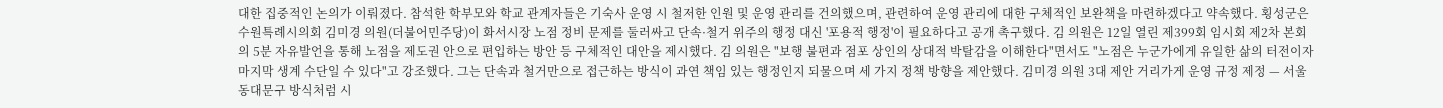대한 집중적인 논의가 이뤄졌다. 참석한 학부모와 학교 관계자들은 기숙사 운영 시 철저한 인원 및 운영 관리를 건의했으며, 관련하여 운영 관리에 대한 구체적인 보완책을 마련하겠다고 약속했다. 횡성군은
수원특례시의회 김미경 의원(더불어민주당)이 화서시장 노점 정비 문제를 둘러싸고 단속·철거 위주의 행정 대신 '포용적 행정'이 필요하다고 공개 촉구했다. 김 의원은 12일 열린 제399회 임시회 제2차 본회의 5분 자유발언을 통해 노점을 제도권 안으로 편입하는 방안 등 구체적인 대안을 제시했다. 김 의원은 "보행 불편과 점포 상인의 상대적 박탈감을 이해한다"면서도 "노점은 누군가에게 유일한 삶의 터전이자 마지막 생계 수단일 수 있다"고 강조했다. 그는 단속과 철거만으로 접근하는 방식이 과연 책임 있는 행정인지 되물으며 세 가지 정책 방향을 제안했다. 김미경 의원 3대 제안 거리가게 운영 규정 제정 — 서울 동대문구 방식처럼 시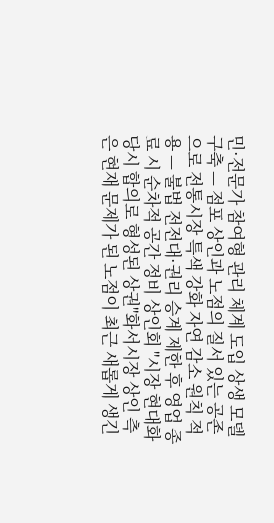민·전문가 참여형 관리 체계 도입 상생 모델 구축 — 점포 상인과 노점의 질서 있는 공존으로 전통시장 특색 강화 자연 감소 원칙 적용 — 불법 전전대·권리 승계 제한 후 영업 종료 시 순차적 공간 정비 상인회 "시장 현대화 당시 합의로 형성된 상권"화서시장 상인 측은 현재 문제가 된 노점이 최근 새롭게 생긴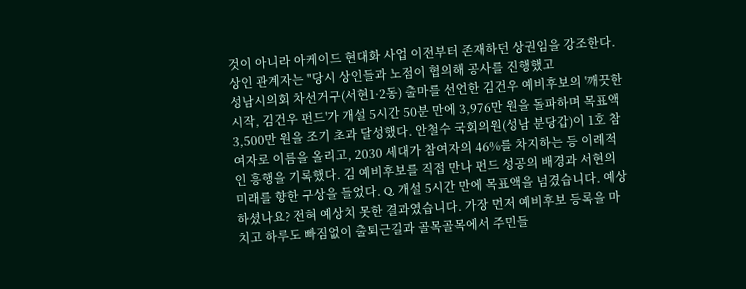것이 아니라 아케이드 현대화 사업 이전부터 존재하던 상권임을 강조한다. 상인 관계자는 "당시 상인들과 노점이 협의해 공사를 진행했고
성남시의회 차선거구(서현1·2동) 출마를 선언한 김건우 예비후보의 '깨끗한 시작, 김건우 펀드'가 개설 5시간 50분 만에 3,976만 원을 돌파하며 목표액 3,500만 원을 조기 초과 달성했다. 안철수 국회의원(성남 분당갑)이 1호 참여자로 이름을 올리고, 2030 세대가 참여자의 46%를 차지하는 등 이례적인 흥행을 기록했다. 김 예비후보를 직접 만나 펀드 성공의 배경과 서현의 미래를 향한 구상을 들었다. Q. 개설 5시간 만에 목표액을 넘겼습니다. 예상하셨나요? 전혀 예상치 못한 결과였습니다. 가장 먼저 예비후보 등록을 마치고 하루도 빠짐없이 출퇴근길과 골목골목에서 주민들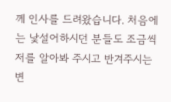께 인사를 드려왔습니다. 처음에는 낯설어하시던 분들도 조금씩 저를 알아봐 주시고 반겨주시는 변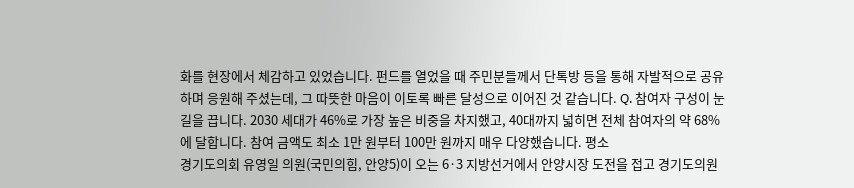화를 현장에서 체감하고 있었습니다. 펀드를 열었을 때 주민분들께서 단톡방 등을 통해 자발적으로 공유하며 응원해 주셨는데, 그 따뜻한 마음이 이토록 빠른 달성으로 이어진 것 같습니다. Q. 참여자 구성이 눈길을 끕니다. 2030 세대가 46%로 가장 높은 비중을 차지했고, 40대까지 넓히면 전체 참여자의 약 68%에 달합니다. 참여 금액도 최소 1만 원부터 100만 원까지 매우 다양했습니다. 평소
경기도의회 유영일 의원(국민의힘, 안양5)이 오는 6·3 지방선거에서 안양시장 도전을 접고 경기도의원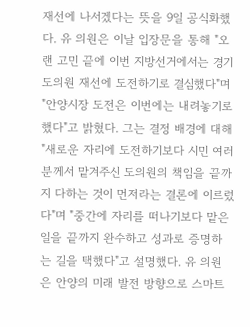재선에 나서겠다는 뜻을 9일 공식화했다. 유 의원은 이날 입장문을 통해 "오랜 고민 끝에 이번 지방선거에서는 경기도의원 재선에 도전하기로 결심했다"며 "안양시장 도전은 이번에는 내려놓기로 했다"고 밝혔다. 그는 결정 배경에 대해 "새로운 자리에 도전하기보다 시민 여러분께서 맡겨주신 도의원의 책임을 끝까지 다하는 것이 먼저라는 결론에 이르렀다"며 "중간에 자리를 떠나기보다 맡은 일을 끝까지 완수하고 성과로 증명하는 길을 택했다"고 설명했다. 유 의원은 안양의 미래 발전 방향으로 스마트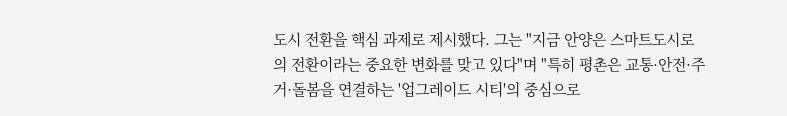도시 전환을 핵심 과제로 제시했다. 그는 "지금 안양은 스마트도시로의 전환이라는 중요한 변화를 맞고 있다"며 "특히 평촌은 교통·안전·주거·돌봄을 연결하는 '업그레이드 시티'의 중심으로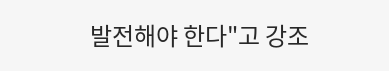발전해야 한다"고 강조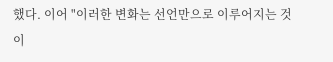했다. 이어 "이러한 변화는 선언만으로 이루어지는 것이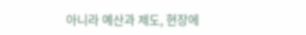아니라 예산과 제도, 현장에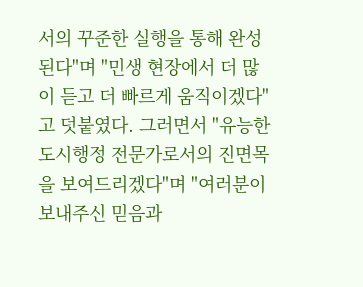서의 꾸준한 실행을 통해 완성된다"며 "민생 현장에서 더 많이 듣고 더 빠르게 움직이겠다"고 덧붙였다. 그러면서 "유능한 도시행정 전문가로서의 진면목을 보여드리겠다"며 "여러분이 보내주신 믿음과